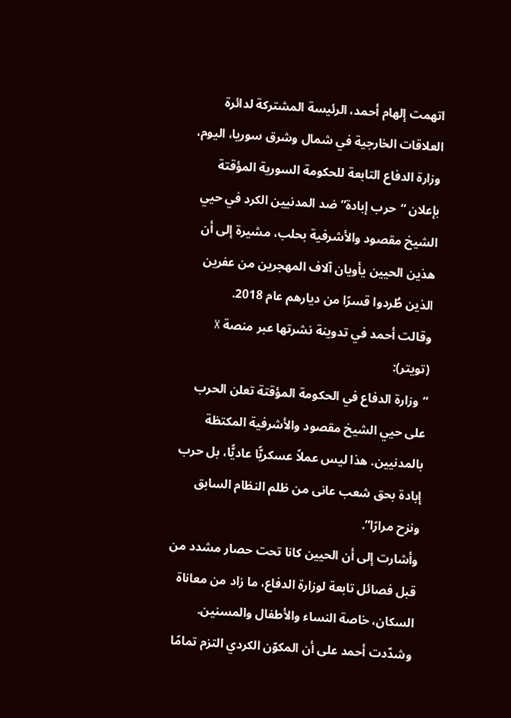اتهمت إلهام أحمد، الرئيسة المشتركة لدائرة العلاقات الخارجية في شمال وشرق سوريا، اليوم، وزارة الدفاع التابعة للحكومة السورية المؤقتة بإعلان “حرب إبادة” ضد المدنيين الكرد في حيي الشيخ مقصود والأشرفية بحلب، مشيرة إلى أن هذين الحيين يأويان آلاف المهجرين من عفرين الذين طُردوا قسرًا من ديارهم عام 2018.
وقالت أحمد في تدوينة نشرتها عبر منصة X (تويتر):
“وزارة الدفاع في الحكومة المؤقتة تعلن الحرب على حيي الشيخ مقصود والأشرفية المكتظة بالمدنيين. هذا ليس عملاً عسكريًّا عاديًّا، بل حرب إبادة بحق شعب عانى من ظلم النظام السابق ونزح مرارًا”.
وأشارت إلى أن الحيين كانا تحت حصار مشدد من قبل فصائل تابعة لوزارة الدفاع، ما زاد من معاناة السكان، خاصة النساء والأطفال والمسنين.
وشدّدت أحمد على أن المكوّن الكردي التزم تمامًا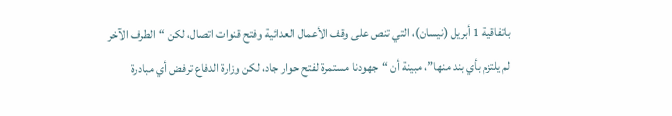باتفاقية 1 أبريل (نيسان)، التي تنص على وقف الأعمال العدائية وفتح قنوات اتصال، لكن “الطرف الآخر لم يلتزم بأي بند منها”، مبينة أن “جهودنا مستمرة لفتح حوار جاد، لكن وزارة الدفاع ترفض أي مبادرة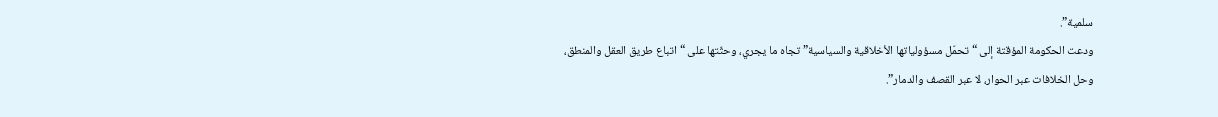سلمية”.
ودعت الحكومة المؤقتة إلى “تحمّل مسؤولياتها الأخلاقية والسياسية” تجاه ما يجري، وحثّتها على “اتباع طريق العقل والمنطق، وحل الخلافات عبر الحوار، لا عبر القصف والدمار”.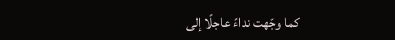كما وجّهت نداءً عاجلًا إلى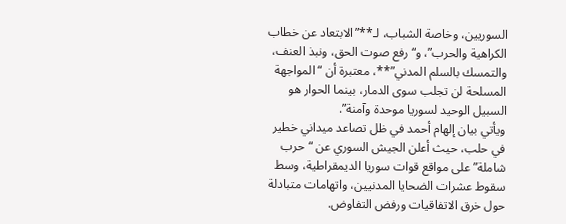السوريين، وخاصة الشباب، لـ**”الابتعاد عن خطاب الكراهية والحرب”، و“رفع صوت الحق، ونبذ العنف، والتمسك بالسلم المدني”**، معتبرة أن “المواجهة المسلحة لن تجلب سوى الدمار، بينما الحوار هو السبيل الوحيد لسوريا موحدة وآمنة”.
ويأتي بيان إلهام أحمد في ظل تصاعد ميداني خطير في حلب، حيث أعلن الجيش السوري عن “حرب شاملة” على مواقع قوات سوريا الديمقراطية، وسط سقوط عشرات الضحايا المدنيين، واتهامات متبادلة حول خرق الاتفاقيات ورفض التفاوض.